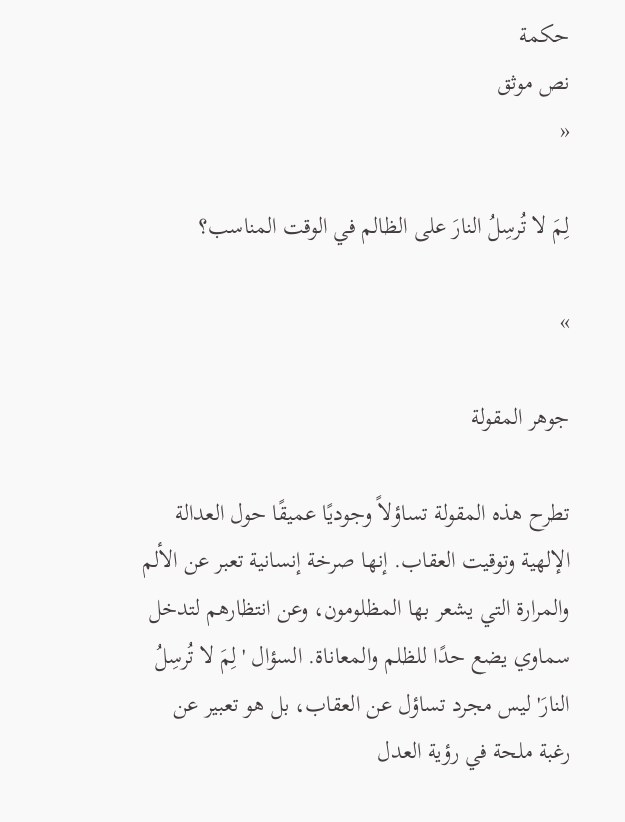حكمة
نص موثق
«

لِمَ لا تُرسِلُ النارَ على الظالم في الوقت المناسب؟

»

جوهر المقولة

تطرح هذه المقولة تساؤلاً وجوديًا عميقًا حول العدالة الإلهية وتوقيت العقاب. إنها صرخة إنسانية تعبر عن الألم والمرارة التي يشعر بها المظلومون، وعن انتظارهم لتدخل سماوي يضع حدًا للظلم والمعاناة. السؤال 'لِمَ لا تُرسِلُ النارَ' ليس مجرد تساؤل عن العقاب، بل هو تعبير عن رغبة ملحة في رؤية العدل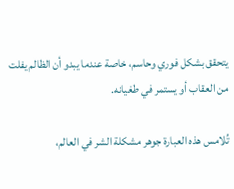يتحقق بشكل فوري وحاسم، خاصة عندما يبدو أن الظالم يفلت من العقاب أو يستمر في طغيانه.

تُلامس هذه العبارة جوهر مشكلة الشر في العالم،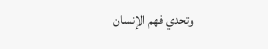وتحدي فهم الإنسان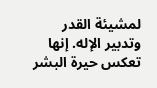لمشيئة القدر وتدبير الإله. إنها تعكس حيرة البشر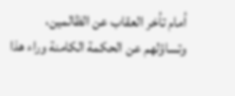أمام تأخر العقاب عن الظالمين، وتساؤلهم عن الحكمة الكامنة وراء هذا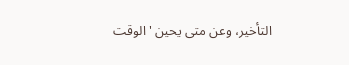التأخير، وعن متى يحين 'الوقت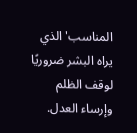المناسب' الذي يراه البشر ضروريًا لوقف الظلم وإرساء العدل.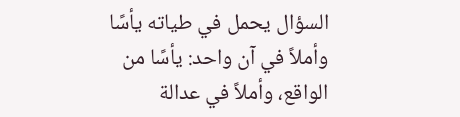السؤال يحمل في طياته يأسًا وأملاً في آن واحد: يأسًا من الواقع، وأملاً في عدالة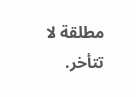مطلقة لا تتأخر.